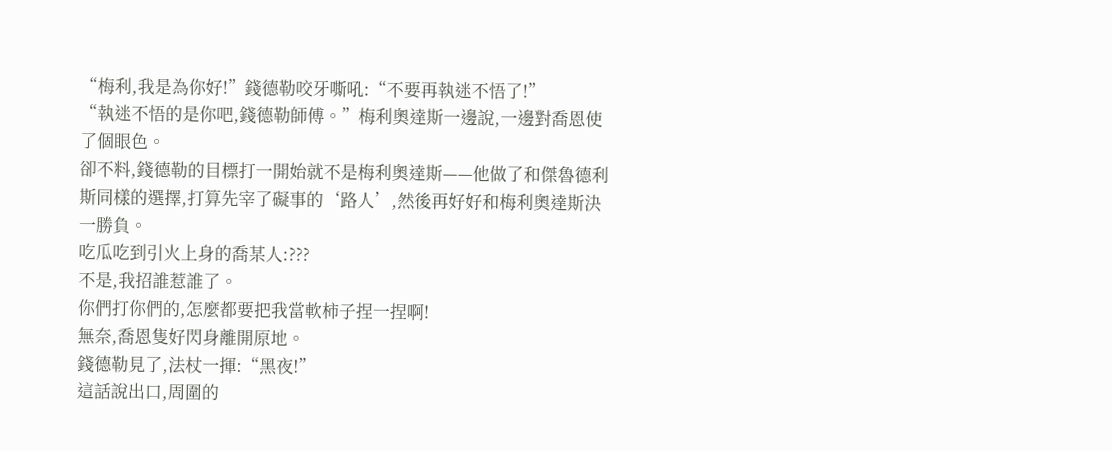“梅利,我是為你好!”錢德勒咬牙嘶吼:“不要再執迷不悟了!”
“執迷不悟的是你吧,錢德勒師傅。”梅利奧達斯一邊說,一邊對喬恩使了個眼色。
卻不料,錢德勒的目標打一開始就不是梅利奧達斯——他做了和傑魯德利斯同樣的選擇,打算先宰了礙事的‘路人’,然後再好好和梅利奧達斯決一勝負。
吃瓜吃到引火上身的喬某人:???
不是,我招誰惹誰了。
你們打你們的,怎麼都要把我當軟柿子捏一捏啊!
無奈,喬恩隻好閃身離開原地。
錢德勒見了,法杖一揮:“黑夜!”
這話說出口,周圍的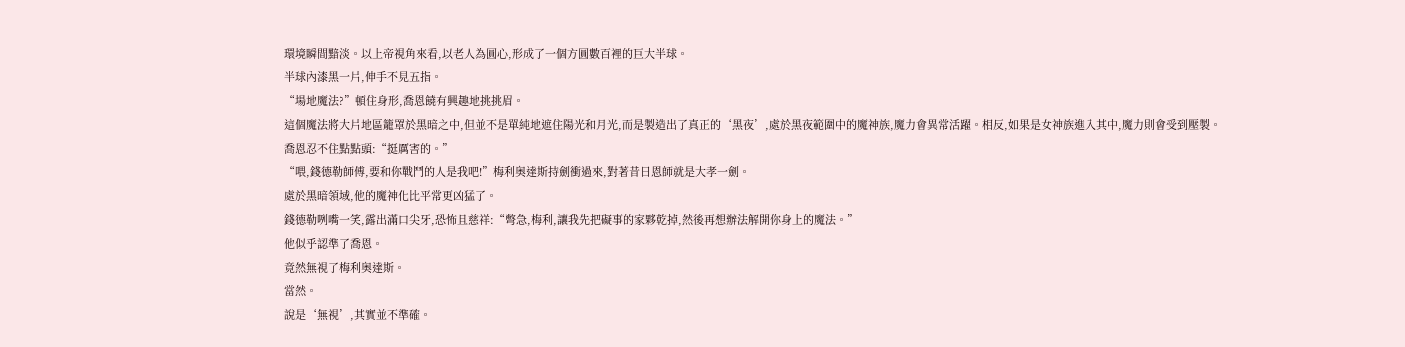環境瞬間黯淡。以上帝視角來看,以老人為圓心,形成了一個方圓數百裡的巨大半球。
半球內漆黑一片,伸手不見五指。
“場地魔法?”頓住身形,喬恩饒有興趣地挑挑眉。
這個魔法將大片地區籠罩於黑暗之中,但並不是單純地遮住陽光和月光,而是製造出了真正的‘黑夜’,處於黑夜範圍中的魔神族,魔力會異常活躍。相反,如果是女神族進入其中,魔力則會受到壓製。
喬恩忍不住點點頭:“挺厲害的。”
“喂,錢德勒師傅,要和你戰鬥的人是我吧!”梅利奧達斯持劍衝過來,對著昔日恩師就是大孝一劍。
處於黑暗領域,他的魔神化比平常更凶猛了。
錢德勒咧嘴一笑,露出滿口尖牙,恐怖且慈祥:“彆急,梅利,讓我先把礙事的家夥乾掉,然後再想辦法解開你身上的魔法。”
他似乎認準了喬恩。
竟然無視了梅利奧達斯。
當然。
說是‘無視’,其實並不準確。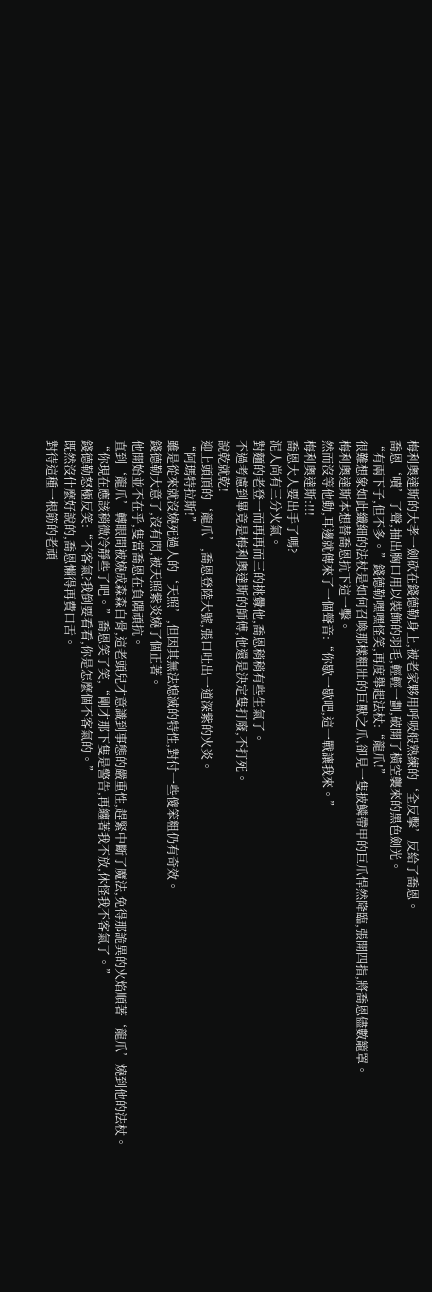梅利奧達斯的大孝一劍砍在錢德勒身上,被老家夥用呼吸般熟練的‘全反擊’反給了喬恩。
喬恩‘嘖’了聲,抽出胸口用以裝飾的羽毛,輕輕一劃,破開了橫空襲來的黑色劍光。
“有兩下子,但不多。”錢德勒嘿嘿怪笑,再度舉起法杖:“龍爪!”
很難想象如此纖細的法杖是如何召喚那樣粗壯的巨獸之爪,卻見一隻披鱗帶甲的巨爪悍然降臨,張開四指,將喬恩儘數籠罩。
梅利奧達斯本想替喬恩抗下這一擊。
然而沒等他動,耳邊就傳來了一個聲音:“你歇一歇吧,這一戰讓我來。”
梅利奧達斯:!!!
喬恩大人要出手了嗎?
泥人尚有三分火氣。
對麵的老登一而再再而三的挑釁他,喬恩稍稍有些生氣了。
不過考慮到畢竟是梅利奧達斯的師傅,他還是決定隻打廢,不打死。
說乾就乾!
迎上頭頂的‘龍爪’,喬恩登陸大號,張口吐出一道深紫的火炎。
“阿瑪特拉斯!”
雖是從來就沒燒死過人的‘天照’,但因其無法熄滅的特性,對付一些傻笨粗仍有奇效。
錢德勒大意了,沒有閃,被天照紫炎燒了個正著。
他開始並不在乎,隻當喬恩在負隅頑抗。
直到‘龍爪’轉眼間被燒成森森白骨,這老頭兒才意識到事態的嚴重性,趕緊中斷了魔法,免得那詭異的火焰順著‘龍爪’燒到他的法杖。
“你現在應該稍微冷靜些了吧。”喬恩笑了笑,“剛才那下隻是警告,再纏著我不放,休怪我不客氣了。”
錢德勒怒極反笑:“不客氣?我倒要看看,你是怎麼個不客氣的。”
既然沒什麼好說的,喬恩懶得再費口舌。
對待這種一根筋的老頑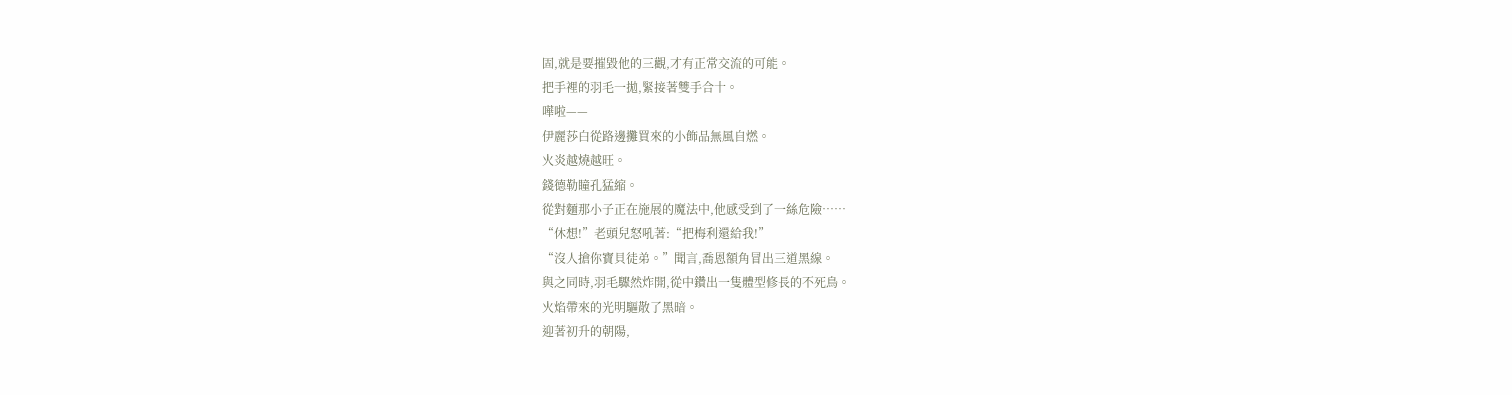固,就是要摧毀他的三觀,才有正常交流的可能。
把手裡的羽毛一拋,緊接著雙手合十。
嘩啦——
伊麗莎白從路邊攤買來的小飾品無風自燃。
火炎越燒越旺。
錢德勒瞳孔猛縮。
從對麵那小子正在施展的魔法中,他感受到了一絲危險……
“休想!”老頭兒怒吼著:“把梅利還給我!”
“沒人搶你寶貝徒弟。”聞言,喬恩額角冒出三道黑線。
與之同時,羽毛驟然炸開,從中鑽出一隻體型修長的不死鳥。
火焰帶來的光明驅散了黑暗。
迎著初升的朝陽,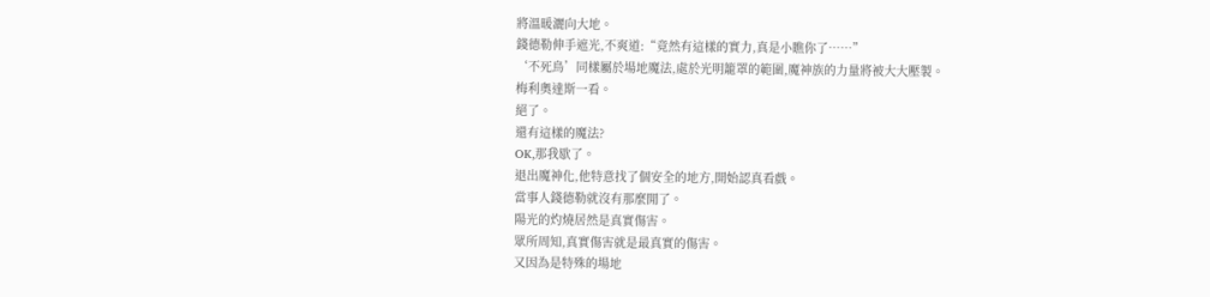將溫暖灑向大地。
錢德勒伸手遮光,不爽道:“竟然有這樣的實力,真是小瞧你了……”
‘不死鳥’同樣屬於場地魔法,處於光明籠罩的範圍,魔神族的力量將被大大壓製。
梅利奧達斯一看。
絕了。
還有這樣的魔法?
OK,那我歇了。
退出魔神化,他特意找了個安全的地方,開始認真看戲。
當事人錢德勒就沒有那麼閒了。
陽光的灼燒居然是真實傷害。
眾所周知,真實傷害就是最真實的傷害。
又因為是特殊的場地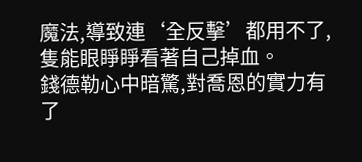魔法,導致連‘全反擊’都用不了,隻能眼睜睜看著自己掉血。
錢德勒心中暗驚,對喬恩的實力有了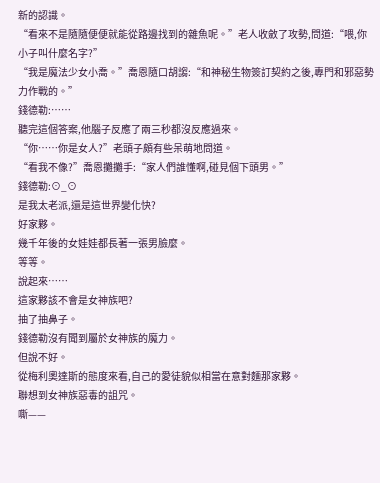新的認識。
“看來不是隨隨便便就能從路邊找到的雜魚呢。”老人收斂了攻勢,問道:“喂,你小子叫什麼名字?”
“我是魔法少女小喬。”喬恩隨口胡謅:“和神秘生物簽訂契約之後,專門和邪惡勢力作戰的。”
錢德勒:……
聽完這個答案,他腦子反應了兩三秒都沒反應過來。
“你……你是女人?”老頭子頗有些呆萌地問道。
“看我不像?”喬恩攤攤手:“家人們誰懂啊,碰見個下頭男。”
錢德勒:⊙_⊙
是我太老派,還是這世界變化快?
好家夥。
幾千年後的女娃娃都長著一張男臉麼。
等等。
說起來……
這家夥該不會是女神族吧?
抽了抽鼻子。
錢德勒沒有聞到屬於女神族的魔力。
但說不好。
從梅利奧達斯的態度來看,自己的愛徒貌似相當在意對麵那家夥。
聯想到女神族惡毒的詛咒。
嘶——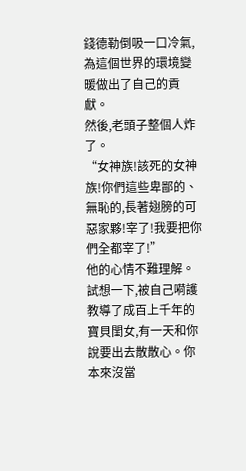錢德勒倒吸一口冷氣,為這個世界的環境變暖做出了自己的貢獻。
然後,老頭子整個人炸了。
“女神族!該死的女神族!你們這些卑鄙的、無恥的,長著翅膀的可惡家夥!宰了!我要把你們全都宰了!”
他的心情不難理解。
試想一下,被自己嗬護教導了成百上千年的寶貝閨女,有一天和你說要出去散散心。你本來沒當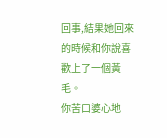回事,結果她回來的時候和你說喜歡上了一個黃毛。
你苦口婆心地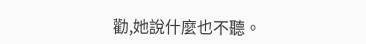勸,她說什麼也不聽。